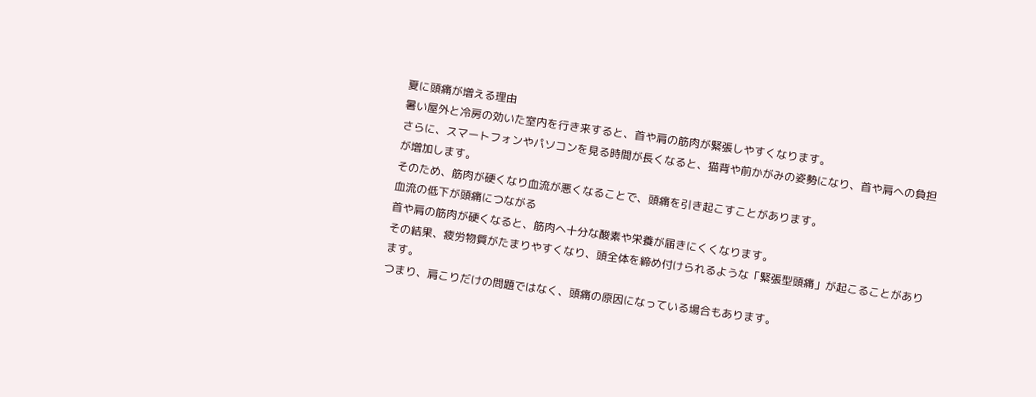夏に頭痛が増える理由
暑い屋外と冷房の効いた室内を行き来すると、首や肩の筋肉が緊張しやすくなります。
さらに、スマートフォンやパソコンを見る時間が長くなると、猫背や前かがみの姿勢になり、首や肩への負担が増加します。
そのため、筋肉が硬くなり血流が悪くなることで、頭痛を引き起こすことがあります。
血流の低下が頭痛につながる
首や肩の筋肉が硬くなると、筋肉へ十分な酸素や栄養が届きにくくなります。
その結果、疲労物質がたまりやすくなり、頭全体を締め付けられるような「緊張型頭痛」が起こることがあります。
つまり、肩こりだけの問題ではなく、頭痛の原因になっている場合もあります。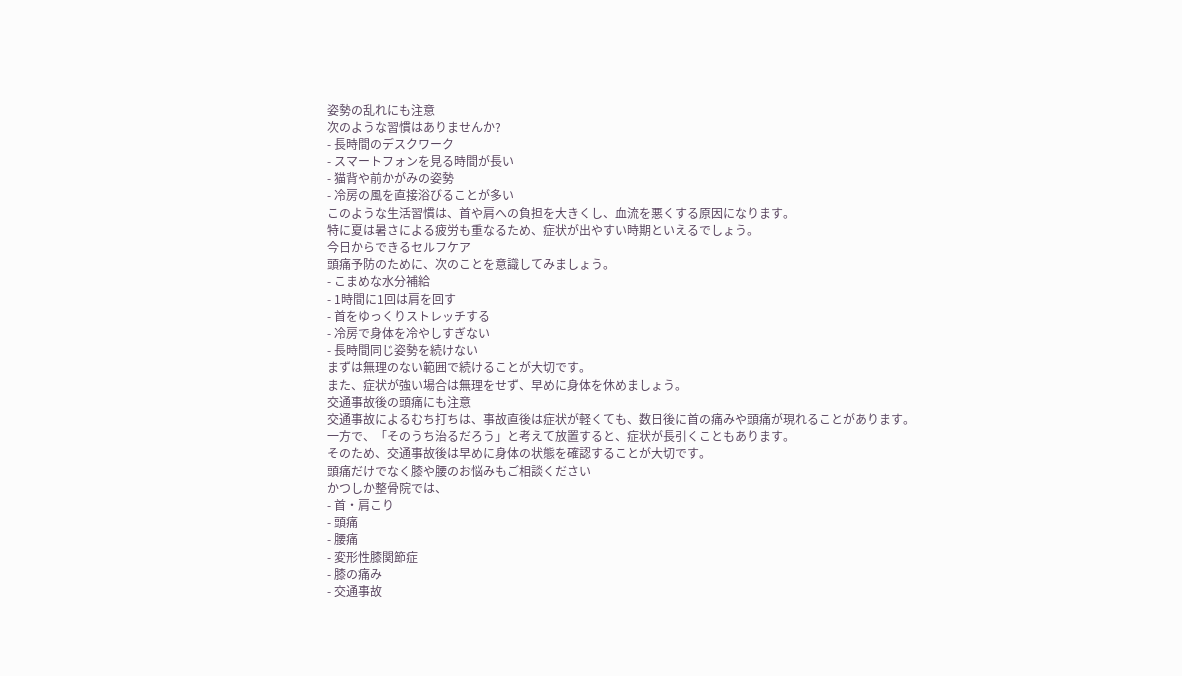姿勢の乱れにも注意
次のような習慣はありませんか?
- 長時間のデスクワーク
- スマートフォンを見る時間が長い
- 猫背や前かがみの姿勢
- 冷房の風を直接浴びることが多い
このような生活習慣は、首や肩への負担を大きくし、血流を悪くする原因になります。
特に夏は暑さによる疲労も重なるため、症状が出やすい時期といえるでしょう。
今日からできるセルフケア
頭痛予防のために、次のことを意識してみましょう。
- こまめな水分補給
- 1時間に1回は肩を回す
- 首をゆっくりストレッチする
- 冷房で身体を冷やしすぎない
- 長時間同じ姿勢を続けない
まずは無理のない範囲で続けることが大切です。
また、症状が強い場合は無理をせず、早めに身体を休めましょう。
交通事故後の頭痛にも注意
交通事故によるむち打ちは、事故直後は症状が軽くても、数日後に首の痛みや頭痛が現れることがあります。
一方で、「そのうち治るだろう」と考えて放置すると、症状が長引くこともあります。
そのため、交通事故後は早めに身体の状態を確認することが大切です。
頭痛だけでなく膝や腰のお悩みもご相談ください
かつしか整骨院では、
- 首・肩こり
- 頭痛
- 腰痛
- 変形性膝関節症
- 膝の痛み
- 交通事故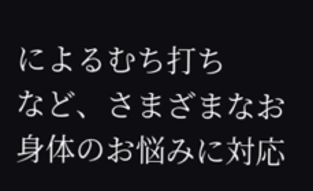によるむち打ち
など、さまざまなお身体のお悩みに対応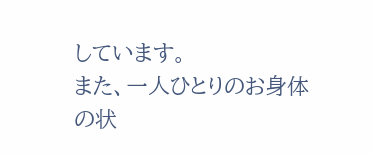しています。
また、一人ひとりのお身体の状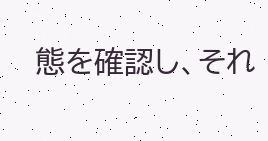態を確認し、それ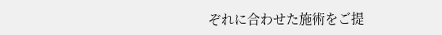ぞれに合わせた施術をご提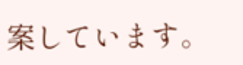案しています。